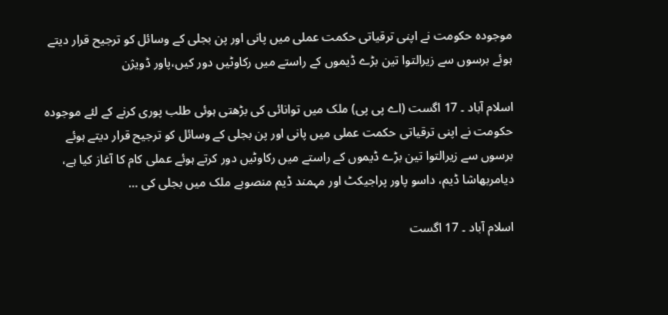موجودہ حکومت نے اپنی ترقیاتی حکمت عملی میں پانی اور پن بجلی کے وسائل کو ترجیح قرار دیتے ہوئے برسوں سے زیرالتوا تین بڑے ڈیموں کے راستے میں رکاوٹیں دور کیں،پاور ڈویژن

اسلام آباد ۔ 17 اگست (اے پی پی) ملک میں توانائی کی بڑھتی ہوئی طلب پوری کرنے کے لئے موجودہ حکومت نے اپنی ترقیاتی حکمت عملی میں پانی اور پن بجلی کے وسائل کو ترجیح قرار دیتے ہوئے برسوں سے زیرالتوا تین بڑے ڈیموں کے راستے میں رکاوٹیں دور کرتے ہوئے عملی کام کا آغاز کیا ہے، دیامربھاشا ڈیم، داسو پاور پراجیکٹ اور مہمند ڈیم منصوبے ملک میں بجلی کی …

اسلام آباد ۔ 17 اگست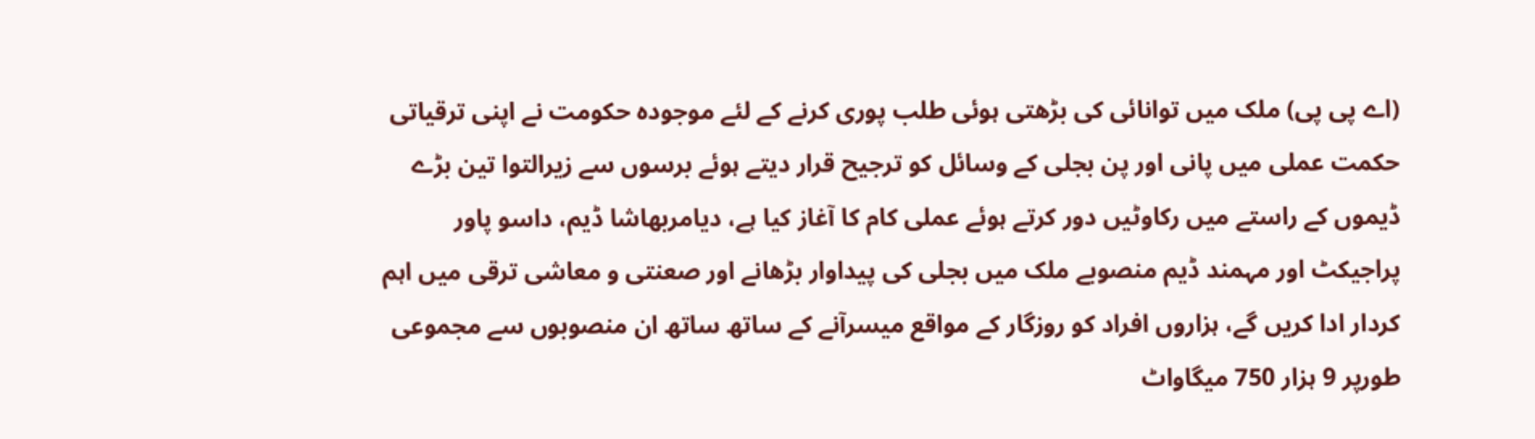(اے پی پی) ملک میں توانائی کی بڑھتی ہوئی طلب پوری کرنے کے لئے موجودہ حکومت نے اپنی ترقیاتی حکمت عملی میں پانی اور پن بجلی کے وسائل کو ترجیح قرار دیتے ہوئے برسوں سے زیرالتوا تین بڑے ڈیموں کے راستے میں رکاوٹیں دور کرتے ہوئے عملی کام کا آغاز کیا ہے، دیامربھاشا ڈیم، داسو پاور پراجیکٹ اور مہمند ڈیم منصوبے ملک میں بجلی کی پیداوار بڑھانے اور صعنتی و معاشی ترقی میں اہم کردار ادا کریں گے، ہزاروں افراد کو روزگار کے مواقع میسرآنے کے ساتھ ساتھ ان منصوبوں سے مجموعی طورپر 9 ہزار 750 میگاواٹ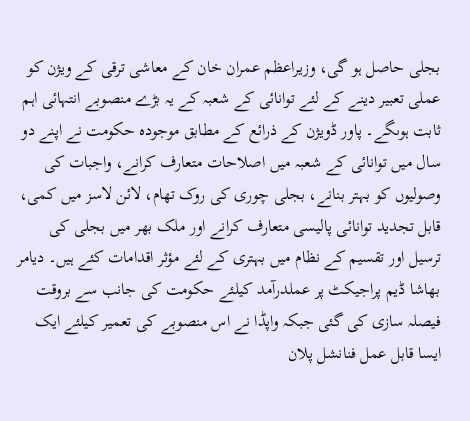بجلی حاصل ہو گی، وزیراعظم عمران خان کے معاشی ترقی کے ویژن کو عملی تعبیر دینے کے لئے توانائی کے شعبہ کے یہ بڑے منصوبے انتہائی اہم ثابت ہوںگے۔ پاور ڈویژن کے ذرائع کے مطابق موجودہ حکومت نے اپنے دو سال میں توانائی کے شعبہ میں اصلاحات متعارف کرانے، واجبات کی وصولیوں کو بہتر بنانے، بجلی چوری کی روک تھام، لائن لاسز میں کمی، قابل تجدید توانائی پالیسی متعارف کرانے اور ملک بھر میں بجلی کی ترسیل اور تقسیم کے نظام میں بہتری کے لئے مؤثر اقدامات کئے ہیں۔ دیامر بھاشا ڈیم پراجیکٹ پر عملدرآمد کیلئے حکومت کی جانب سے بروقت فیصلہ سازی کی گئی جبکہ واپڈا نے اس منصوبے کی تعمیر کیلئے ایک ایسا قابل عمل فنانشل پلان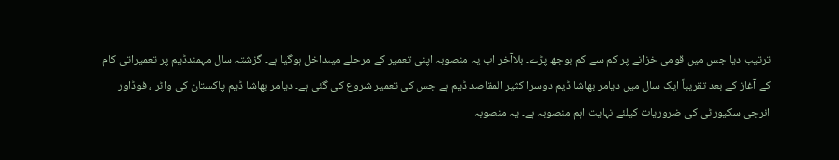ترتیب دیا جس میں قومی خزانے پر کم سے کم بوجھ پڑے۔ بلاآخر اب یہ منصوبہ اپنی تعمیر کے مرحلے میںداخل ہوگیا ہے۔ گزشتہ سال مہمندڈیم پر تعمیراتی کام کے آغاز کے بعد تقریباً ایک سال میں دیامر بھاشا ڈیم دوسرا کثیر المقاصد ڈیم ہے جس کی تعمیر شروع کی گئی ہے۔ دیامر بھاشا ڈیم پاکستان کی واٹر ، فوڈاور انرجی سکیورٹی کی ضروریات کیلئے نہایت اہم منصوبہ ہے۔ یہ منصوبہ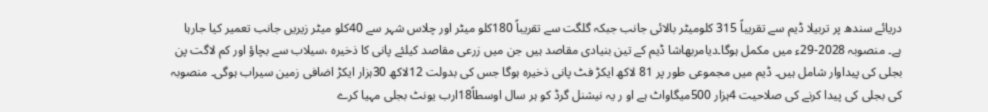دریائے سندھ پر تربیلا ڈیم سے تقریباً 315 کلومیٹر بالائی جانب جبکہ گلگت سے تقریباً 180کلو میٹر اور چلاس شہر سے 40کلو میٹر زیریں جانب تعمیر کیا جارہا ہے۔ منصوبہ 2028-29ء میں مکمل ہوگا۔دیامربھاشا ڈیم کے تین بنیادی مقاصد ہیں جن میں زرعی مقاصد کیلئے پانی کا ذخیرہ ،سیلاب سے بچاؤ اور کم لاگت پن بجلی کی پیداوار شامل ہیں۔ ڈیم میں مجموعی طور پر 81 لاکھ ایکڑ فٹ پانی ذخیرہ ہوگا جس کی بدولت 12لاکھ 30ہزار ایکڑ اضافی زمین سیراب ہوگی۔ منصوبہ کی بجلی کی پیدا کرنے کی صلاحیت 4ہزار 500میگاواٹ ہے او ر یہ نیشنل گرڈ کو ہر سال اوسطاً18ارب یونٹ بجلی مہیا کرے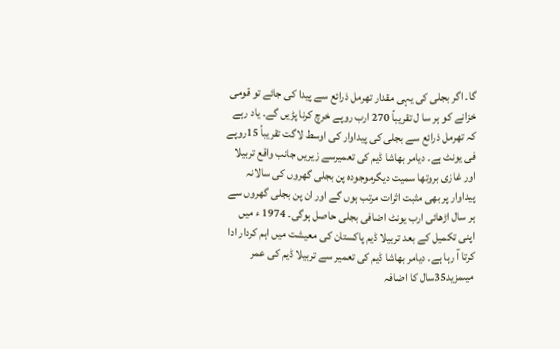گا۔ اگر بجلی کی یہی مقدار تھرمل ذرائع سے پیدا کی جائے تو قومی خزانے کو ہر سا ل تقریباً 270 ارب روپے خرچ کرنا پڑیں گے۔ یاد رہے کہ تھرمل ذرائع سے بجلی کی پیداوار کی اوسط لاگت تقریباً 15روپے فی یونٹ ہے۔ دیامر بھاشا ڈیم کی تعمیرسے زیریں جانب واقع تربیلا اور غازی بروتھا سمیت دیگرموجودہ پن بجلی گھروں کی سالانہ پیداوار پر بھی مثبت اثرات مرتب ہوں گے اور ان پن بجلی گھروں سے ہر سال اڑھائی ارب یونٹ اضافی بجلی حاصل ہوگی۔ 1974 ء میں اپنی تکمیل کے بعد تربیلا ڈیم پاکستان کی معیشت میں اہم کردار ادا کرتا آ رہا ہے۔ دیامر بھاشا ڈیم کی تعمیر سے تربیلا ڈیم کی عمر میںمزید35سال کا اضافہ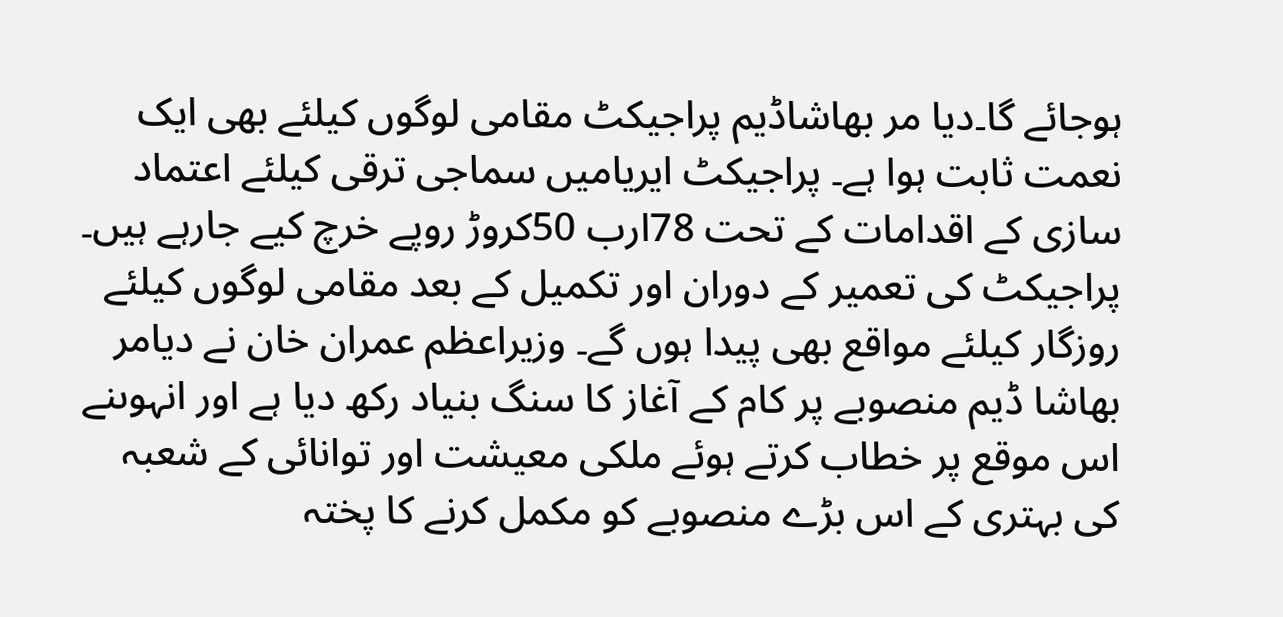ہوجائے گا۔دیا مر بھاشاڈیم پراجیکٹ مقامی لوگوں کیلئے بھی ایک نعمت ثابت ہوا ہے۔ پراجیکٹ ایریامیں سماجی ترقی کیلئے اعتماد سازی کے اقدامات کے تحت 78ارب 50کروڑ روپے خرچ کیے جارہے ہیں۔ پراجیکٹ کی تعمیر کے دوران اور تکمیل کے بعد مقامی لوگوں کیلئے روزگار کیلئے مواقع بھی پیدا ہوں گے۔ وزیراعظم عمران خان نے دیامر بھاشا ڈیم منصوبے پر کام کے آغاز کا سنگ بنیاد رکھ دیا ہے اور انہوںنے اس موقع پر خطاب کرتے ہوئے ملکی معیشت اور توانائی کے شعبہ کی بہتری کے اس بڑے منصوبے کو مکمل کرنے کا پختہ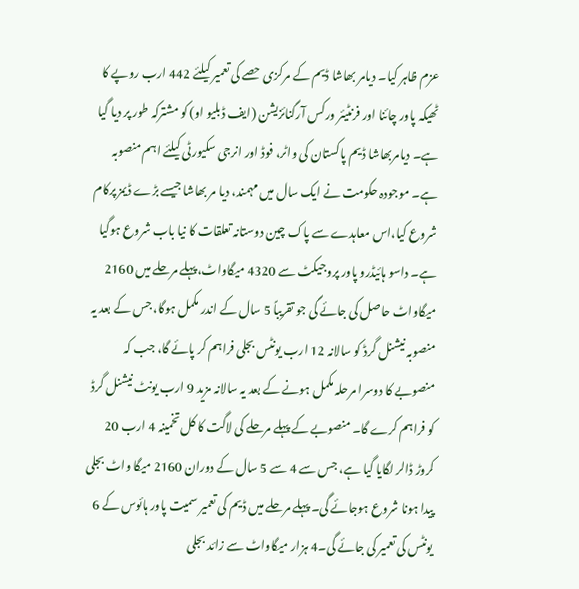عزم ظاہر کیا۔ دیامر بھاشا ڈیم کے مرکزی حصے کی تعمیر کیلئے 442 ارب روپے کا ٹھیکہ پاور چائنا اور فرنٹیئر ورکس آرگنائزیشن (ایف ڈبلیو او) کو مشترکہ طور پر دیا گیا ہے۔ دیامربھاشا ڈیم پاکستان کی واٹر، فوڈ اور انرجی سکیورٹی کیلئے اہم منصوبہ ہے۔ موجودہ حکومت نے ایک سال میں مہمند، دیا مر بھاشا جیسے بڑے ڈیمز پرکام شروع کیا،اس معاہدے سے پاک چین دوستانہ تعلقات کا نیا باب شروع ہوگیا ہے۔ داسو ہائیڈرو پاور پروجیکٹ سے 4320 میگاواٹ،پہلے مرحلے میں 2160 میگاواٹ حاصل کی جائے گی جو تقریباً 5 سال کے اندر مکمل ہوگا، جس کے بعد یہ منصوبہ نیشنل گرڈ کو سالانہ 12 ارب یونٹس بجلی فراہم کر پائے گا، جب کہ منصوبے کا دوسرا مرحلہ مکمل ہونے کے بعد یہ سالانہ مزید 9 ارب یونٹ نیشنل گرڈ کو فراہم کرے گا۔ منصوبے کے پہلے مرحلے کی لاگت کا کل تخمینہ 4 ارب 20 کروڑ ڈالر لگایا گیا ہے، جس سے 4 سے 5 سال کے دوران 2160 میگا واٹ بجلی پیدا ہونا شروع ہوجائے گی۔ پہلے مرحلے میں ڈیم کی تعمیر سمیت پاور ہائوس کے 6 یونٹس کی تعمیر کی جائے گی۔4 ہزار میگاواٹ سے زائد بجلی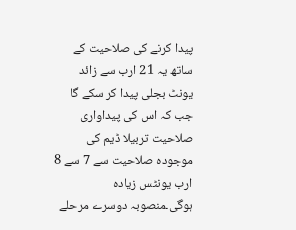پیدا کرنے کی صلاحیت کے ساتھ یہ 21 ارب سے زائد یونٹ بجلی پیدا کر سکے گا جب کہ اس کی پیداواری صلاحیت تربیلا ڈیم کی موجودہ صلاحیت سے 7 سے 8 ارب یونٹس زیادہ ہوگی۔منصوبہ دوسرے مرحلے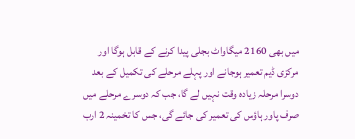میں بھی 2160 میگاواٹ بجلی پیدا کرنے کے قابل ہوگا اور مرکزی ڈیم تعمیر ہوجانے اور پہلے مرحلے کی تکمیل کے بعد دوسرا مرحلہ زیادہ وقت نہیں لے گا، جب کہ دوسرے مرحلے میں صرف پاور ہاؤس کی تعمیر کی جائے گی، جس کا تخمینہ 2 ارب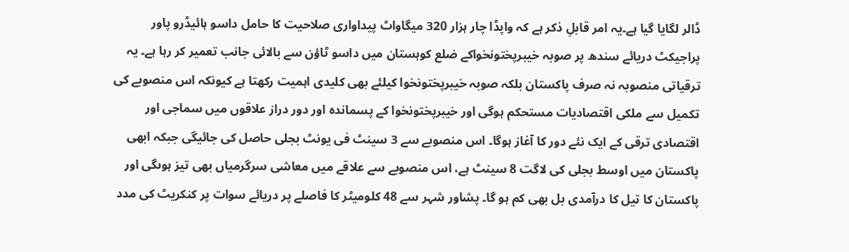ڈالر لگایا گیا ہے۔یہ امر قابلِ ذکر ہے کہ واپڈا چار ہزار 320 میگاواٹ پیداواری صلاحیت کا حامل داسو ہائیڈرو پاور پراجیکٹ دریائے سندھ پر صوبہ خیبرپختونخواکے ضلع کوہستان میں داسو ٹاؤن سے بالائی جانب تعمیر کر رہا ہے۔ یہ ترقیاتی منصوبہ نہ صرف پاکستان بلکہ صوبہ خیبرپختونخوا کیلئے بھی کلیدی اہمیت رکھتا ہے کیونکہ اس منصوبے کی تکمیل سے ملکی اقتصادیات مستحکم ہوگی اور خیبرپختونخوا کے پسماندہ اور دور دراز علاقوں میں سماجی اور اقتصادی ترقی کے ایک نئے دور کا آغاز ہوگا۔ اس منصوبے سے 3 سینٹ فی یونٹ بجلی حاصل کی جائیگی جبکہ ابھی پاکستان میں اوسط بجلی کی لاگت 8 سینٹ ہے، اس منصوبے سے علاقے میں معاشی سرگرمیاں بھی تیز ہوںگی اور پاکستان کا تیل کا درآمدی بل بھی کم ہو گا۔ پشاور شہر سے 48 کلومیٹر کا فاصلے پر دریائے سوات پر کنکریٹ کی مدد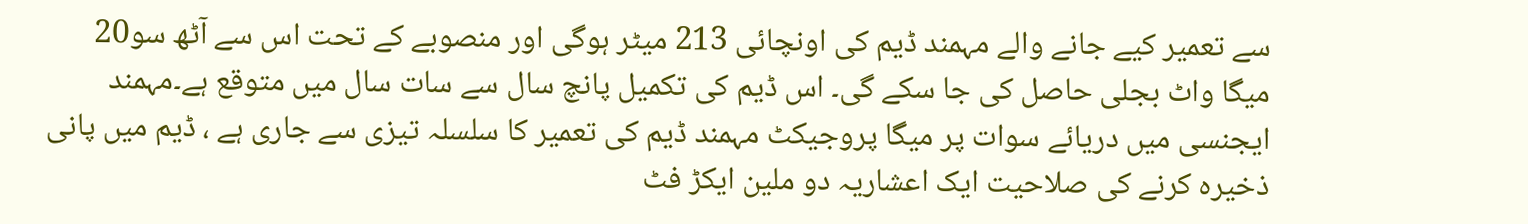سے تعمیر کیے جانے والے مہمند ڈیم کی اونچائی 213 میٹر ہوگی اور منصوبے کے تحت اس سے آٹھ سو20 میگا واٹ بجلی حاصل کی جا سکے گی۔ اس ڈیم کی تکمیل پانچ سال سے سات سال میں متوقع ہے۔مہمند ایجنسی میں دریائے سوات پر میگا پروجیکٹ مہمند ڈیم کی تعمیر کا سلسلہ تیزی سے جاری ہے ، ڈیم میں پانی ذخیرہ کرنے کی صلاحیت ایک اعشاریہ دو ملین ایکڑ فٹ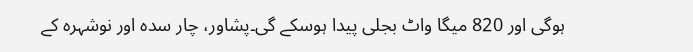ہوگی اور 820 میگا واٹ بجلی پیدا ہوسکے گی۔پشاور، چار سدہ اور نوشہرہ کے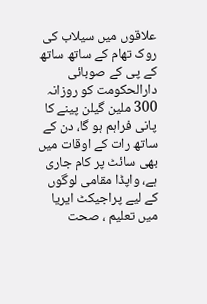علاقوں میں سیلاب کی روک تھام کے ساتھ ساتھ کے پی کے صوبائی دارالحکومت کو روزانہ 300 ملین گیلن پینے کا پانی فراہم ہو گا، دن کے ساتھ رات کے اوقات میں بھی سائٹ پر کام جاری ہے، واپڈا مقامی لوگوں کے لیے پراجیکٹ ایریا میں تعلیم ، صحت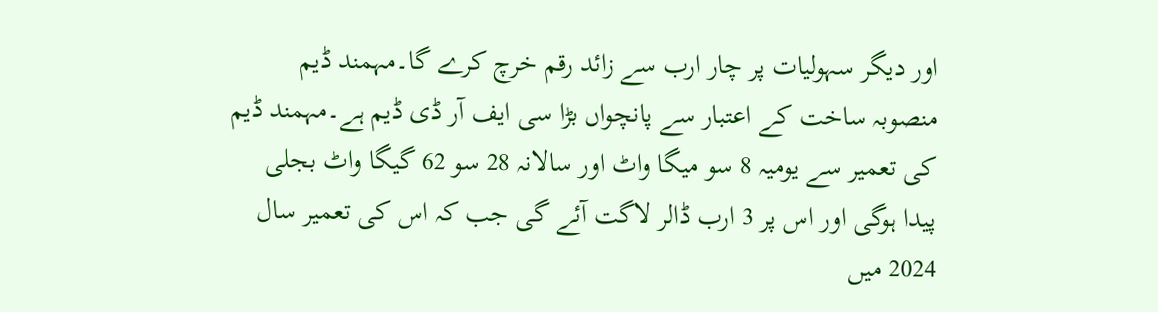اور دیگر سہولیات پر چار ارب سے زائد رقم خرچ کرے گا۔مہمند ڈیم منصوبہ ساخت کے اعتبار سے پانچواں بڑا سی ایف آر ڈی ڈیم ہے۔مہمند ڈیم کی تعمیر سے یومیہ 8 سو میگا واٹ اور سالانہ 28 سو 62 گیگا واٹ بجلی پیدا ہوگی اور اس پر 3 ارب ڈالر لاگت آئے گی جب کہ اس کی تعمیر سال 2024 میں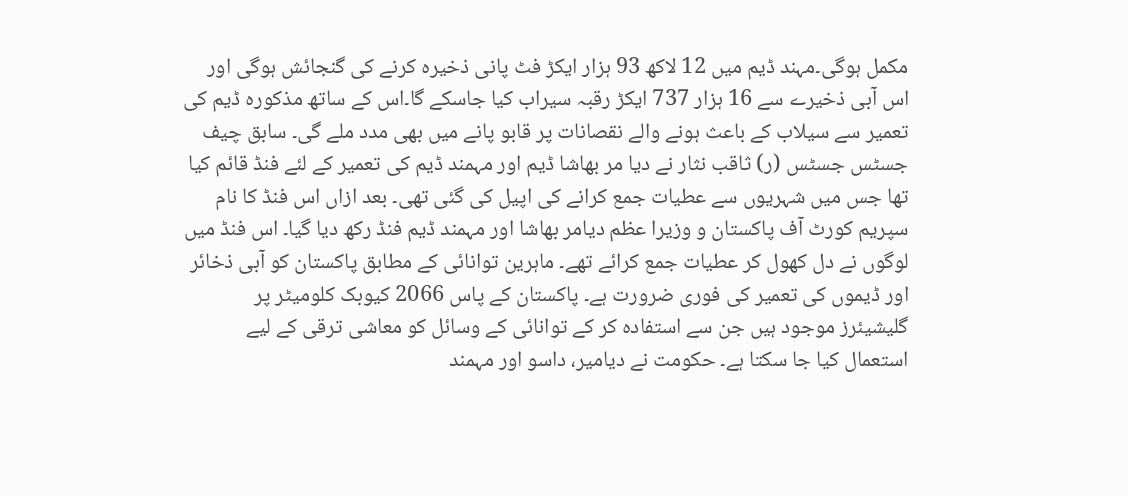مکمل ہوگی۔مہند ڈیم میں 12 لاکھ 93 ہزار ایکڑ فٹ پانی ذخیرہ کرنے کی گنجائش ہوگی اور اس آبی ذخیرے سے 16 ہزار 737 ایکڑ رقبہ سیراب کیا جاسکے گا۔اس کے ساتھ مذکورہ ڈیم کی تعمیر سے سیلاب کے باعث ہونے والے نقصانات پر قابو پانے میں بھی مدد ملے گی۔ سابق چیف جسٹس جسٹس (ر) ثاقب نثار نے دیا مر بھاشا ڈیم اور مہمند ڈیم کی تعمیر کے لئے فنڈ قائم کیا تھا جس میں شہریوں سے عطیات جمع کرانے کی اپیل کی گئی تھی۔ بعد ازاں اس فنڈ کا نام سپریم کورٹ آف پاکستان و وزیرا عظم دیامر بھاشا اور مہمند ڈیم فنڈ رکھ دیا گیا۔ اس فنڈ میں لوگوں نے دل کھول کر عطیات جمع کرائے تھے۔ ماہرین توانائی کے مطابق پاکستان کو آبی ذخائر اور ڈیموں کی تعمیر کی فوری ضرورت ہے۔ پاکستان کے پاس 2066 کیوبک کلومیٹر پر گلیشیئرز موجود ہیں جن سے استفادہ کر کے توانائی کے وسائل کو معاشی ترقی کے لیے استعمال کیا جا سکتا ہے۔ حکومت نے دیامیر، داسو اور مہمند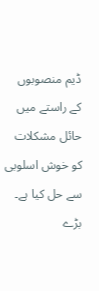ڈیم منصوبوں کے راستے میں حائل مشکلات کو خوش اسلوبی سے حل کیا ہے۔ بڑے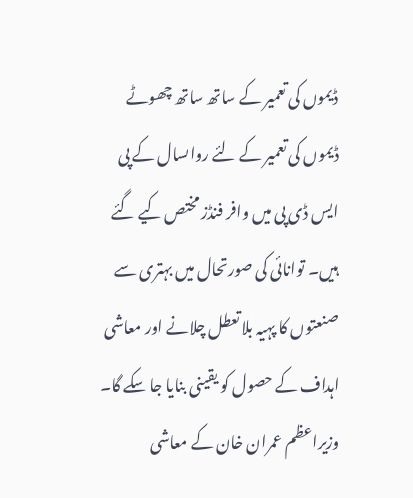ڈیموں کی تعمیر کے ساتھ ساتھ چھوٹے ڈیموں کی تعمیر کے لئے رواںسال کے پی ایس ڈی پی میں وافر فنڈز مختص کیے گئے ہیں۔ توانائی کی صورتحال میں بہتری سے صنعتوں کا پہیہ بلاتعطل چلانے اور معاشی اہداف کے حصول کو یقینی بنایا جا سکے گا۔ وزیراعظم عمران خان کے معاشی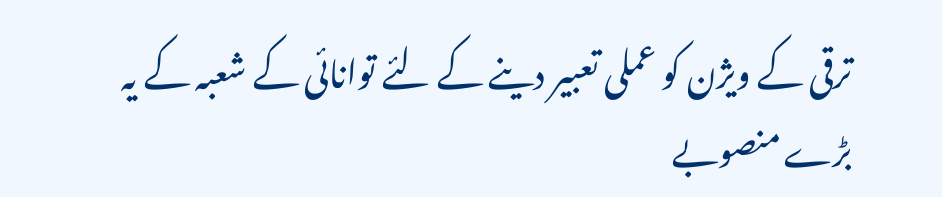ترقی کے ویژن کو عملی تعبیر دینے کے لئے توانائی کے شعبہ کے یہ بڑے منصوبے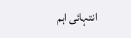انتہائی اہم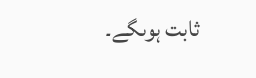ثابت ہوںگے۔